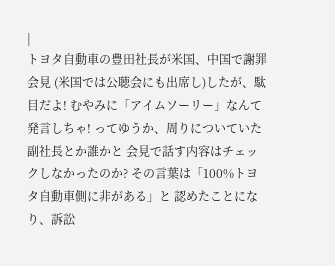|
トヨタ自動車の豊田社長が米国、中国で謝罪会見 (米国では公聴会にも出席し)したが、駄目だよ! むやみに「アイムソーリー」なんて発言しちゃ! ってゆうか、周りについていた副社長とか誰かと 会見で話す内容はチェックしなかったのか? その言葉は「100%トヨタ自動車側に非がある」と 認めたことになり、訴訟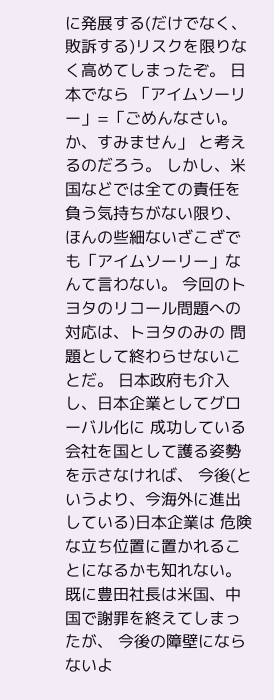に発展する(だけでなく、 敗訴する)リスクを限りなく高めてしまったぞ。 日本でなら 「アイムソーリー」=「ごめんなさい。か、すみません」 と考えるのだろう。 しかし、米国などでは全ての責任を負う気持ちがない限り、 ほんの些細ないざこざでも「アイムソーリー」なんて言わない。 今回のトヨタのリコール問題への対応は、トヨタのみの 問題として終わらせないことだ。 日本政府も介入し、日本企業としてグローバル化に 成功している会社を国として護る姿勢を示さなければ、 今後(というより、今海外に進出している)日本企業は 危険な立ち位置に置かれることになるかも知れない。 既に豊田社長は米国、中国で謝罪を終えてしまったが、 今後の障壁にならないよ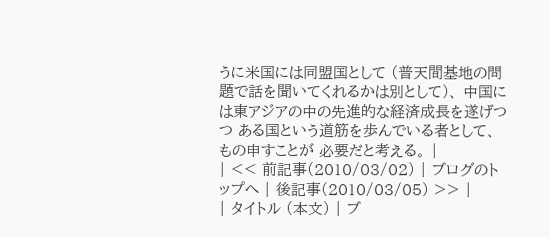うに米国には同盟国として (普天間基地の問題で話を聞いてくれるかは別として)、 中国には東アジアの中の先進的な経済成長を遂げつつ ある国という道筋を歩んでいる者として、もの申すことが 必要だと考える。 |
| << 前記事(2010/03/02) | ブログのトップへ | 後記事(2010/03/05) >> |
| タイトル (本文) | ブ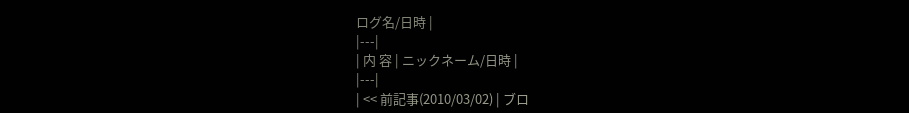ログ名/日時 |
|---|
| 内 容 | ニックネーム/日時 |
|---|
| << 前記事(2010/03/02) | ブロ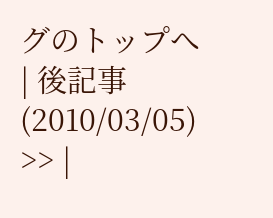グのトップへ | 後記事(2010/03/05) >> |